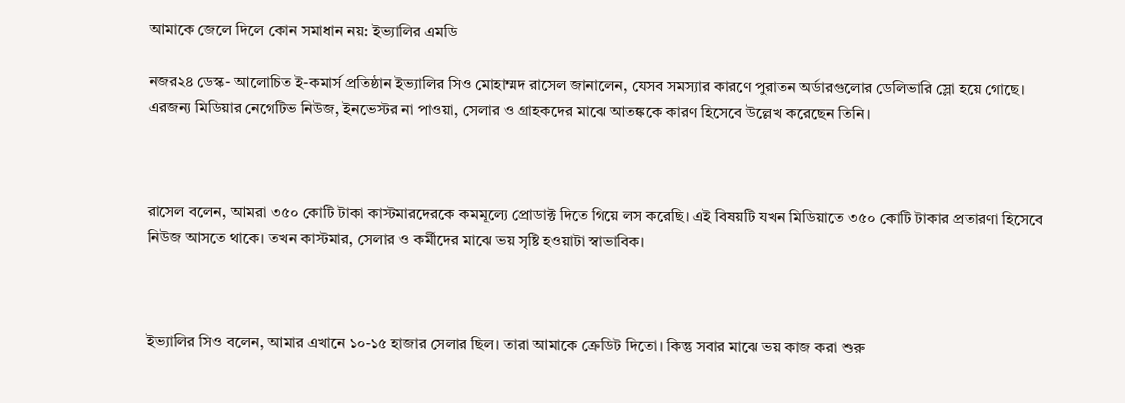আমাকে জেলে দিলে কোন সমাধান নয়: ইভ্যালির এমডি

নজর২৪ ডেস্ক- আলোচিত ই-কমার্স প্রতিষ্ঠান ইভ্যালির সিও মোহাম্মদ রাসেল জানালেন, যেসব সমস্যার কারণে পুরাতন অর্ডারগুলোর ডেলিভারি স্লো হয়ে গোছে। এরজন্য মিডিয়ার নেগেটিভ নিউজ, ইনভেস্টর না পাওয়া, সেলার ও গ্রাহকদের মাঝে আতঙ্ককে কারণ হিসেবে উল্লেখ করেছেন তিনি।



রাসেল বলেন, আমরা ৩৫০ কোটি টাকা কাস্টমারদেরকে কমমূল্যে প্রোডাক্ট দিতে গিয়ে লস করেছি। এই বিষয়টি যখন মিডিয়াতে ৩৫০ কোটি টাকার প্রতারণা হিসেবে নিউজ আসতে থাকে। তখন কাস্টমার, সেলার ও কর্মীদের মাঝে ভয় সৃষ্টি হওয়াটা স্বাভাবিক।



ইভ্যালির সিও বলেন, আমার এখানে ১০-১৫ হাজার সেলার ছিল। তারা আমাকে ক্রেডিট দিতো। কিন্তু সবার মাঝে ভয় কাজ করা শুরু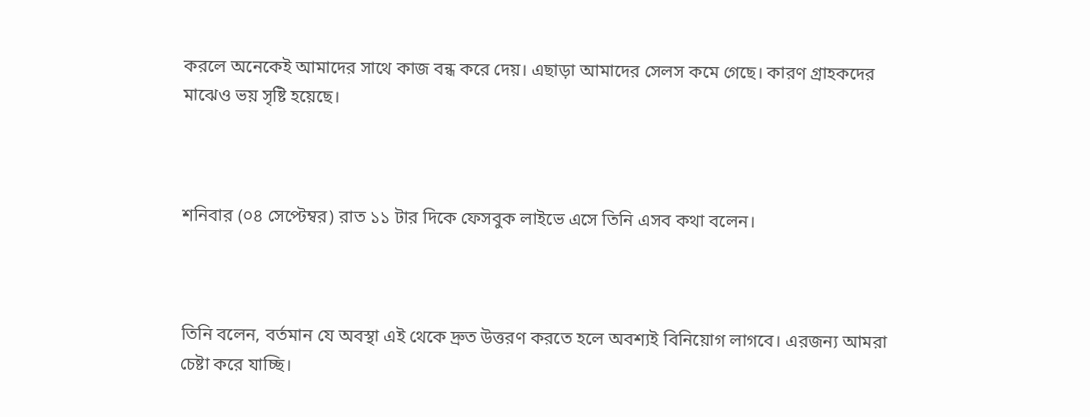করলে অনেকেই আমাদের সাথে কাজ বন্ধ করে দেয়। এছাড়া আমাদের সেলস কমে গেছে। কারণ গ্রাহকদের মাঝেও ভয় সৃষ্টি হয়েছে।



শনিবার (০৪ সেপ্টেম্বর) রাত ১১ টার দিকে ফেসবুক লাইভে এসে তিনি এসব কথা বলেন।



তিনি বলেন, বর্তমান যে অবস্থা এই থেকে দ্রুত উত্তরণ করতে হলে অবশ্যই বিনিয়োগ লাগবে। এরজন্য আমরা চেষ্টা করে যাচ্ছি।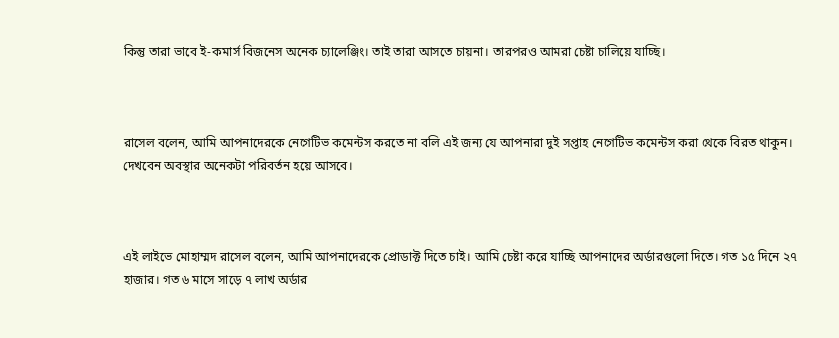কিন্তু তারা ভাবে ই-কমার্স বিজনেস অনেক চ্যালেঞ্জিং। তাই তারা আসতে চায়না। তারপরও আমরা চেষ্টা চালিয়ে যাচ্ছি।



রাসেল বলেন, আমি আপনাদেরকে নেগেটিভ কমেন্টস করতে না বলি এই জন্য যে আপনারা দুই সপ্তাহ নেগেটিভ কমেন্টস করা থেকে বিরত থাকুন। দেখবেন অবস্থার অনেকটা পরিবর্তন হয়ে আসবে।



এই লাইভে মোহাম্মদ রাসেল বলেন, আমি আপনাদেরকে প্রোডাক্ট দিতে চাই। আমি চেষ্টা করে যাচ্ছি আপনাদের অর্ডারগুলো দিতে। গত ১৫ দিনে ২৭ হাজার। গত ৬ মাসে সাড়ে ৭ লাখ অর্ডার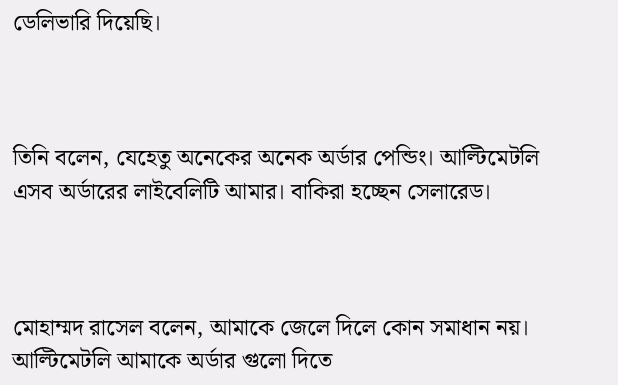ডেলিভারি দিয়েছি।



তিনি বলেন, যেহেতু অনেকের অনেক অর্ডার পেন্ডিং। আল্টিমেটলি এসব অর্ডারের লাইবেলিটি আমার। বাকিরা হচ্ছেন সেলারেড।



মোহাম্মদ রাসেল বলেন, আমাকে জেলে দিলে কোন সমাধান নয়। আল্টিমেটলি আমাকে অর্ডার গুলো দিতে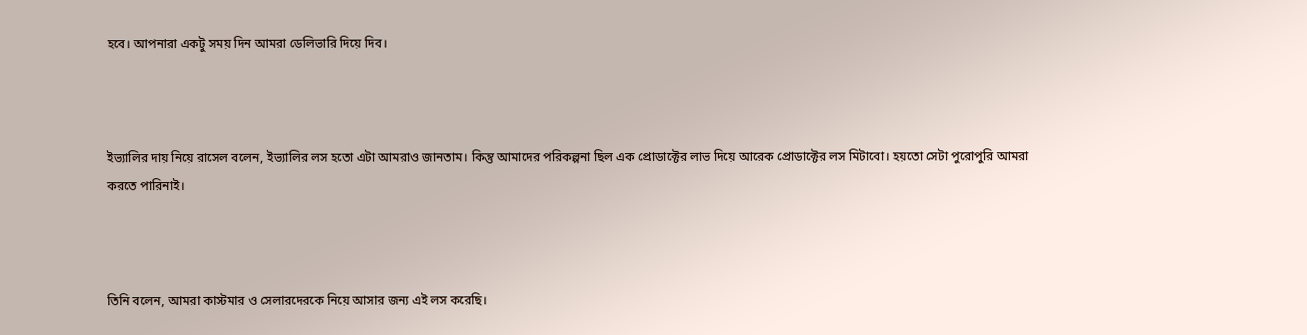হবে। আপনারা একটু সময় দিন আমরা ডেলিভারি দিয়ে দিব।



ইভ্যালির দায় নিয়ে রাসেল বলেন, ইভ্যালির লস হতো এটা আমরাও জানতাম। কিন্তু আমাদের পরিকল্পনা ছিল এক প্রোডাক্টের লাভ দিয়ে আরেক প্রোডাক্টের লস মিটাবো। হয়তো সেটা পুরোপুরি আমরা করতে পারিনাই।



তিনি বলেন, আমরা কাস্টমার ও সেলারদেরকে নিয়ে আসার জন্য এই লস করেছি।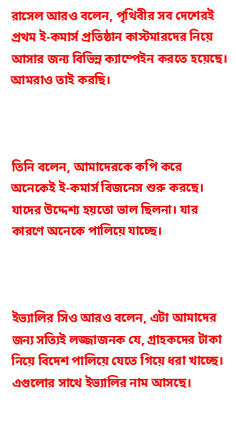রাসেল আরও বলেন, পৃথিবীর সব দেশেরই প্রথম ই-কমার্স প্রতিষ্ঠান কাস্টমারদের নিয়ে আসার জন্য বিভিন্ন ক্যাম্পেইন করতে হয়েছে। আমরাও তাই করছি।



তিনি বলেন, আমাদেরকে কপি করে অনেকেই ই-কমার্স বিজনেস শুরু করছে। যাদের উদ্দেশ্য হয়তো ভাল ছিলনা। যার কারণে অনেকে পালিয়ে যাচ্ছে।



ইভ্যালির সিও আরও বলেন, এটা আমাদের জন্য সত্যিই লজ্জাজনক যে, গ্রাহকদের টাকা নিয়ে বিদেশ পালিয়ে যেতে গিয়ে ধরা খাচ্ছে। এগুলোর সাথে ইভ্যালির নাম আসছে।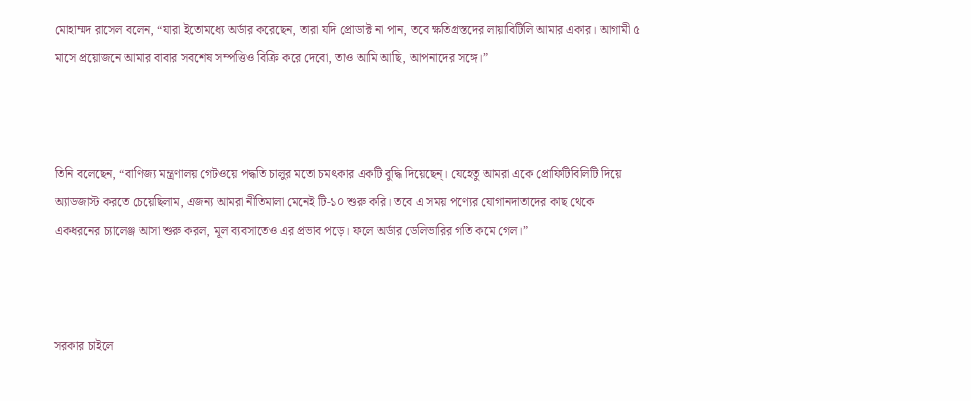মোহাম্মদ রাসেল বলেন, “যারা ইতোমধ্যে অর্ডার করেছেন, তারা যদি প্রোডাক্ট না পান, তবে ক্ষতিগ্রস্তদের লায়াবিটিলি আমার একার। আগামী ৫ মাসে প্রয়োজনে আমার বাবার সবশেষ সম্পত্তিও বিক্রি করে দেবো, তাও আমি আছি, আপনাদের সঙ্গে।”



তিনি বলেছেন, “বাণিজ্য মন্ত্রণালয় গেটওয়ে পদ্ধতি চালুর মতো চমৎকার একটি বুদ্ধি দিয়েছেন্। যেহেতু আমরা একে প্রোফিটিবিলিটি দিয়ে অ্যাডজাস্ট করতে চেয়েছিলাম, এজন্য আমরা নীতিমালা মেনেই টি-১০ শুরু করি। তবে এ সময় পণ্যের যোগানদাতাদের কাছ থেকে একধরনের চ্যালেঞ্জ আসা শুরু করল, মূল ব্যবসাতেও এর প্রভাব পড়ে। ফলে অর্ডার ডেলিভারির গতি কমে গেল।”



সরকার চাইলে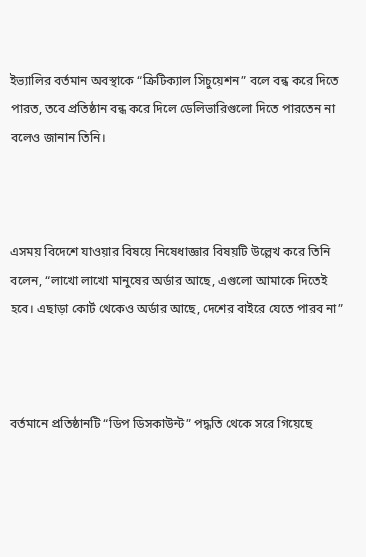ইভ্যালির বর্তমান অবস্থাকে “ক্রিটিক্যাল সিচুয়েশন” বলে বন্ধ করে দিতে পারত, তবে প্রতিষ্ঠান বন্ধ করে দিলে ডেলিভারিগুলো দিতে পারতেন না বলেও জানান তিনি।



এসময় বিদেশে যাওয়ার বিষয়ে নিষেধাজ্ঞার বিষয়টি উল্লেখ করে তিনি বলেন, “লাখো লাখো মানুষের অর্ডার আছে, এগুলো আমাকে দিতেই হবে। এছাড়া কোর্ট থেকেও অর্ডার আছে, দেশের বাইরে যেতে পারব না”



বর্তমানে প্রতিষ্ঠানটি “ডিপ ডিসকাউন্ট” পদ্ধতি থেকে সরে গিয়েছে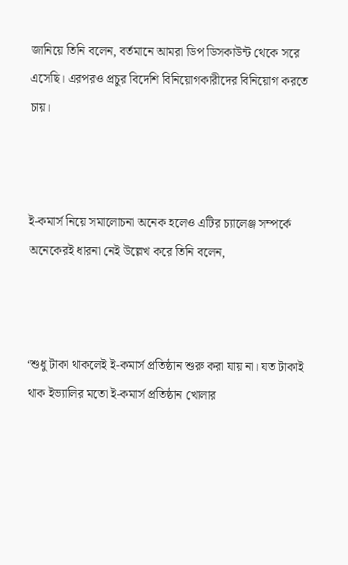জানিয়ে তিনি বলেন, বর্তমানে আমরা ডিপ ডিসকাউন্ট থেকে সরে এসেছি। এরপরও প্রচুর বিদেশি বিনিয়োগকারীদের বিনিয়োগ করতে চায়।



ই-কমার্স নিয়ে সমালোচনা অনেক হলেও এটির চ্যালেঞ্জ সম্পর্কে অনেকেরই ধারনা নেই উল্লেখ করে তিনি বলেন,



‘শুধু টাকা থাকলেই ই-কমার্স প্রতিষ্ঠান শুরু করা যায় না। যত টাকাই থাক ইভ্যালির মতো ই-কমার্স প্রতিষ্ঠান খোলার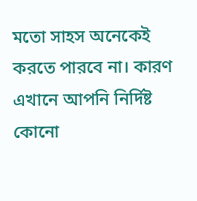মতো সাহস অনেকেই করতে পারবে না। কারণ এখানে আপনি নির্দিষ্ট কোনো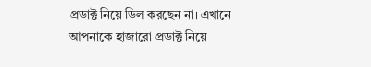প্রডাক্ট নিয়ে ডিল করছেন না। এখানে আপনাকে হাজারো প্রডাক্ট নিয়ে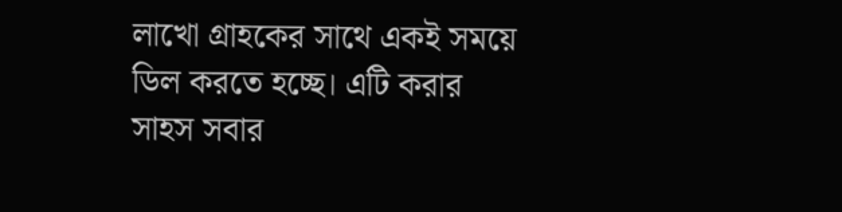লাখো গ্রাহকের সাথে একই সময়ে ডিল করতে হচ্ছে। এটি করার সাহস সবার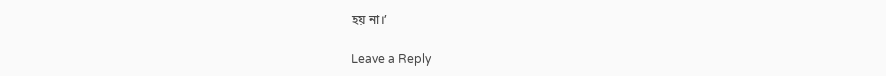হয় না।’

Leave a Reply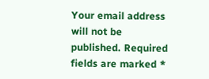Your email address will not be published. Required fields are marked *